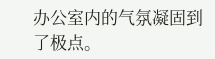办公室内的气氛凝固到了极点。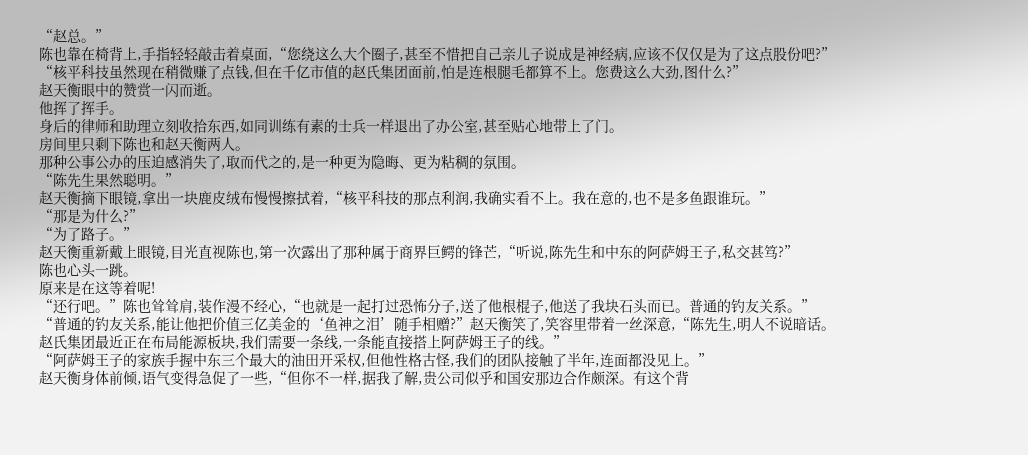“赵总。”
陈也靠在椅背上,手指轻轻敲击着桌面,“您绕这么大个圈子,甚至不惜把自己亲儿子说成是神经病,应该不仅仅是为了这点股份吧?”
“核平科技虽然现在稍微赚了点钱,但在千亿市值的赵氏集团面前,怕是连根腿毛都算不上。您费这么大劲,图什么?”
赵天衡眼中的赞赏一闪而逝。
他挥了挥手。
身后的律师和助理立刻收拾东西,如同训练有素的士兵一样退出了办公室,甚至贴心地带上了门。
房间里只剩下陈也和赵天衡两人。
那种公事公办的压迫感消失了,取而代之的,是一种更为隐晦、更为粘稠的氛围。
“陈先生果然聪明。”
赵天衡摘下眼镜,拿出一块鹿皮绒布慢慢擦拭着,“核平科技的那点利润,我确实看不上。我在意的,也不是多鱼跟谁玩。”
“那是为什么?”
“为了路子。”
赵天衡重新戴上眼镜,目光直视陈也,第一次露出了那种属于商界巨鳄的锋芒,“听说,陈先生和中东的阿萨姆王子,私交甚笃?”
陈也心头一跳。
原来是在这等着呢!
“还行吧。”陈也耸耸肩,装作漫不经心,“也就是一起打过恐怖分子,送了他根棍子,他送了我块石头而已。普通的钓友关系。”
“普通的钓友关系,能让他把价值三亿美金的‘鱼神之泪’随手相赠?”赵天衡笑了,笑容里带着一丝深意,“陈先生,明人不说暗话。赵氏集团最近正在布局能源板块,我们需要一条线,一条能直接搭上阿萨姆王子的线。”
“阿萨姆王子的家族手握中东三个最大的油田开采权,但他性格古怪,我们的团队接触了半年,连面都没见上。”
赵天衡身体前倾,语气变得急促了一些,“但你不一样,据我了解,贵公司似乎和国安那边合作颇深。有这个背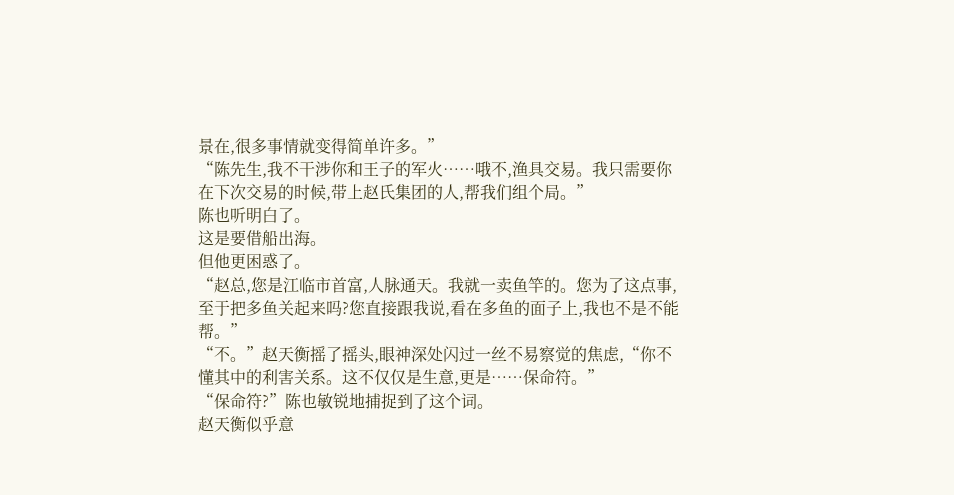景在,很多事情就变得简单许多。”
“陈先生,我不干涉你和王子的军火……哦不,渔具交易。我只需要你在下次交易的时候,带上赵氏集团的人,帮我们组个局。”
陈也听明白了。
这是要借船出海。
但他更困惑了。
“赵总,您是江临市首富,人脉通天。我就一卖鱼竿的。您为了这点事,至于把多鱼关起来吗?您直接跟我说,看在多鱼的面子上,我也不是不能帮。”
“不。”赵天衡摇了摇头,眼神深处闪过一丝不易察觉的焦虑,“你不懂其中的利害关系。这不仅仅是生意,更是……保命符。”
“保命符?”陈也敏锐地捕捉到了这个词。
赵天衡似乎意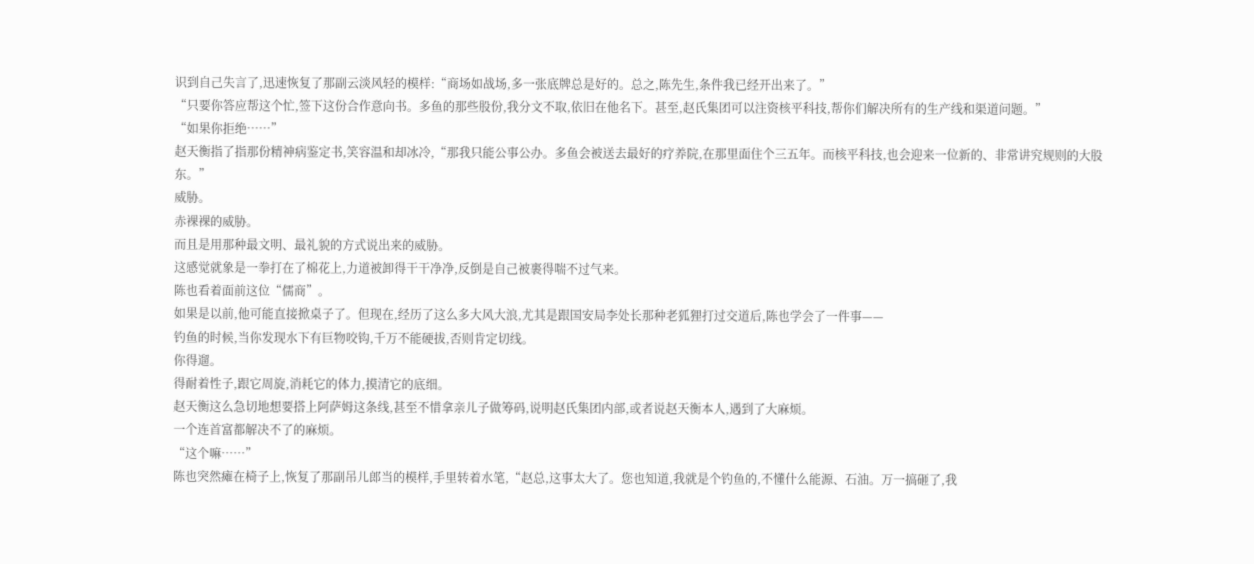识到自己失言了,迅速恢复了那副云淡风轻的模样:“商场如战场,多一张底牌总是好的。总之,陈先生,条件我已经开出来了。”
“只要你答应帮这个忙,签下这份合作意向书。多鱼的那些股份,我分文不取,依旧在他名下。甚至,赵氏集团可以注资核平科技,帮你们解决所有的生产线和渠道问题。”
“如果你拒绝……”
赵天衡指了指那份精神病鉴定书,笑容温和却冰冷,“那我只能公事公办。多鱼会被送去最好的疗养院,在那里面住个三五年。而核平科技,也会迎来一位新的、非常讲究规则的大股东。”
威胁。
赤裸裸的威胁。
而且是用那种最文明、最礼貌的方式说出来的威胁。
这感觉就象是一拳打在了棉花上,力道被卸得干干净净,反倒是自己被裹得喘不过气来。
陈也看着面前这位“儒商”。
如果是以前,他可能直接掀桌子了。但现在,经历了这么多大风大浪,尤其是跟国安局李处长那种老狐狸打过交道后,陈也学会了一件事——
钓鱼的时候,当你发现水下有巨物咬钩,千万不能硬拔,否则肯定切线。
你得遛。
得耐着性子,跟它周旋,消耗它的体力,摸清它的底细。
赵天衡这么急切地想要搭上阿萨姆这条线,甚至不惜拿亲儿子做筹码,说明赵氏集团内部,或者说赵天衡本人,遇到了大麻烦。
一个连首富都解决不了的麻烦。
“这个嘛……”
陈也突然瘫在椅子上,恢复了那副吊儿郎当的模样,手里转着水笔,“赵总,这事太大了。您也知道,我就是个钓鱼的,不懂什么能源、石油。万一搞砸了,我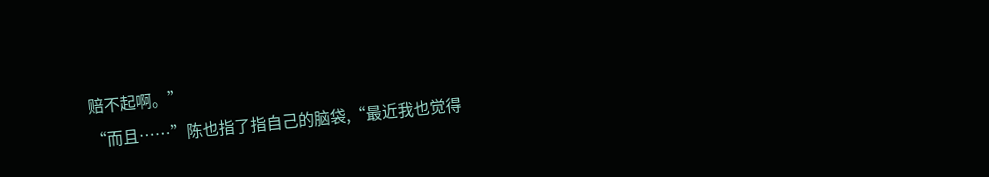赔不起啊。”
“而且……”陈也指了指自己的脑袋,“最近我也觉得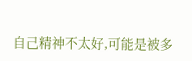自己精神不太好,可能是被多